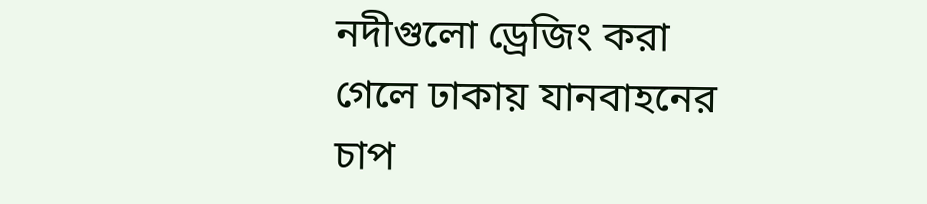নদীগুলো ড্রেজিং করা গেলে ঢাকায় যানবাহনের চাপ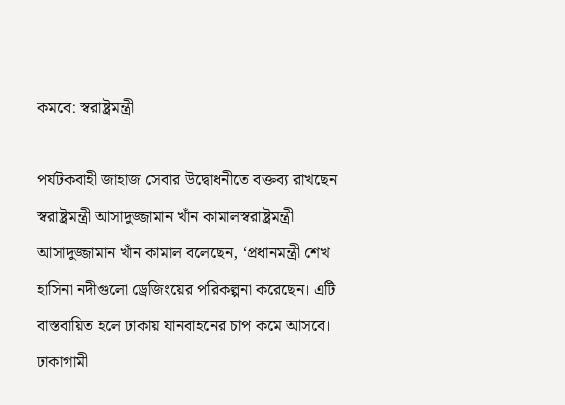কমবে: স্বরাষ্ট্রমন্ত্রী

পর্যটকবাহী জাহাজ সেবার উদ্বোধনীতে বক্তব্য রাখছেন স্বরাষ্ট্রমন্ত্রী আসাদুজ্জামান খাঁন কামালস্বরাষ্ট্রমন্ত্রী আসাদুজ্জামান খাঁন কামাল বলেছেন, ‘প্রধানমন্ত্রী শেখ হাসিনা নদীগুলো ড্রেজিংয়ের পরিকল্পনা করেছেন। এটি বাস্তবায়িত হলে ঢাকায় যানবাহনের চাপ কমে আসবে। ঢাকাগামী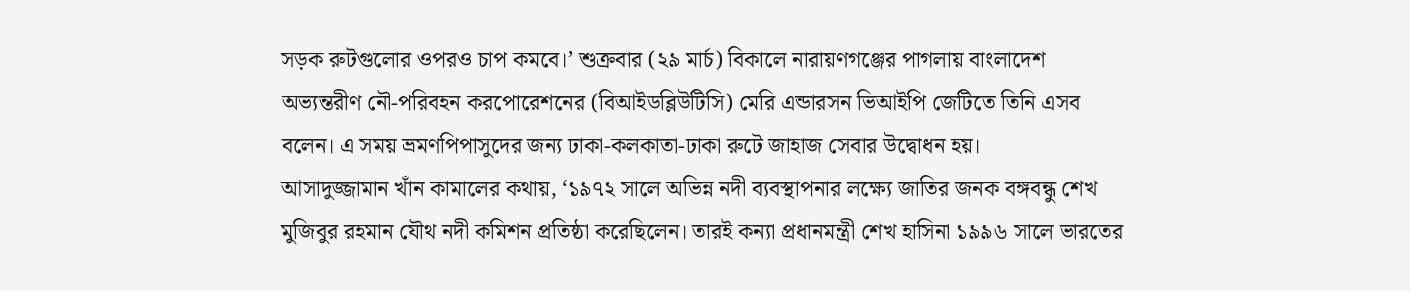সড়ক রুটগুলোর ওপরও চাপ কমবে।’ শুক্রবার (২৯ মার্চ) বিকালে নারায়ণগঞ্জের পাগলায় বাংলাদেশ অভ্যন্তরীণ নৌ-পরিবহন করপোরেশনের (বিআইডব্লিউটিসি) মেরি এন্ডারসন ভিআইপি জেটিতে তিনি এসব বলেন। এ সময় ভ্রমণপিপাসুদের জন্য ঢাকা-কলকাতা-ঢাকা রুটে জাহাজ সেবার উদ্বোধন হয়।
আসাদুজ্জামান খাঁন কামালের কথায়, ‘১৯৭২ সালে অভিন্ন নদী ব্যবস্থাপনার লক্ষ্যে জাতির জনক বঙ্গবন্ধু শেখ মুজিবুর রহমান যৌথ নদী কমিশন প্রতিষ্ঠা করেছিলেন। তারই কন্যা প্রধানমন্ত্রী শেখ হাসিনা ১৯৯৬ সালে ভারতের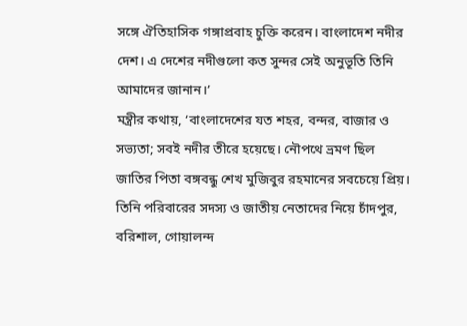সঙ্গে ঐতিহাসিক গঙ্গাপ্রবাহ চুক্তি করেন। বাংলাদেশ নদীর দেশ। এ দেশের নদীগুলো কত সুন্দর সেই অনুভূতি তিনি আমাদের জানান।’
মন্ত্রীর কথায়, ‘বাংলাদেশের যত শহর, বন্দর, বাজার ও সভ্যতা; সবই নদীর তীরে হয়েছে। নৌপথে ভ্রমণ ছিল জাতির পিতা বঙ্গবন্ধু শেখ মুজিবুর রহমানের সবচেয়ে প্রিয়। তিনি পরিবারের সদস্য ও জাতীয় নেতাদের নিয়ে চাঁদপুর, বরিশাল, গোয়ালন্দ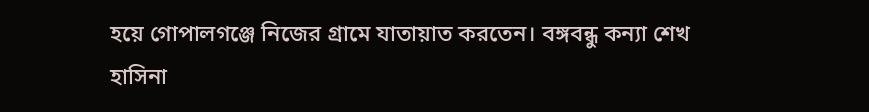হয়ে গোপালগঞ্জে নিজের গ্রামে যাতায়াত করতেন। বঙ্গবন্ধু কন্যা শেখ হাসিনা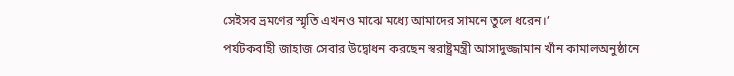সেইসব ভ্রমণের স্মৃতি এখনও মাঝে মধ্যে আমাদের সামনে তুলে ধরেন।’
পর্যটকবাহী জাহাজ সেবার উদ্বোধন করছেন স্বরাষ্ট্রমন্ত্রী আসাদুজ্জামান খাঁন কামালঅনুষ্ঠানে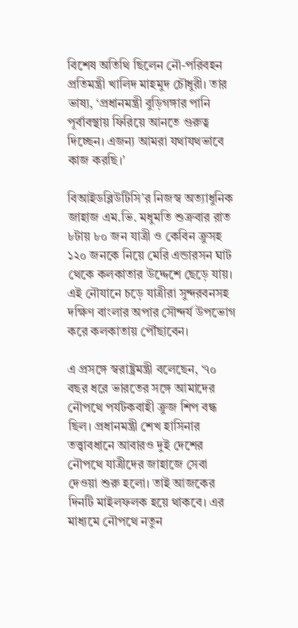বিশেষ অতিথি ছিলেন নৌ-পরিবহন প্রতিমন্ত্রী খালিদ মাহমুদ চৌধুরী। তার ভাষ্য, ‘প্রধানমন্ত্রী বুড়িগঙ্গার পানি পূর্বাবস্থায় ফিরিয়ে আনতে গুরুত্ব দিচ্ছেন। এজন্য আমরা যথাযথভাবে কাজ করছি।’

বিআইডব্লিউটিসি’র নিজস্ব অত্যাধুনিক জাহাজ এম.ভি. মধুমতি শুক্রবার রাত ৮টায় ৮০ জন যাত্রী ও কেবিন ক্রুসহ ১২০ জনকে নিয়ে মেরি এন্ডারসন ঘাট থেকে কলকাতার উদ্দেশে ছেড়ে যায়। এই নৌযানে চড়ে যাত্রীরা সুন্দরবনসহ দক্ষিণ বাংলার অপার সৌন্দর্য উপভোগ করে কলকাতায় পৌঁছাবেন।

এ প্রসঙ্গে স্বরাষ্ট্রমন্ত্রী বলেছেন, ‘৭০ বছর ধরে ভারতের সঙ্গে আমাদের নৌপথে পর্যটকবাহী ক্রুজ শিপ বন্ধ ছিল। প্রধানমন্ত্রী শেখ হাসিনার তত্ত্বাবধানে আবারও দুই দেশের নৌপথে যাত্রীদের জাহাজে সেবা দেওয়া শুরু হলো। তাই আজকের দিনটি মাইলফলক হয়ে থাকবে। এর মাধ্যমে নৌপথে নতুন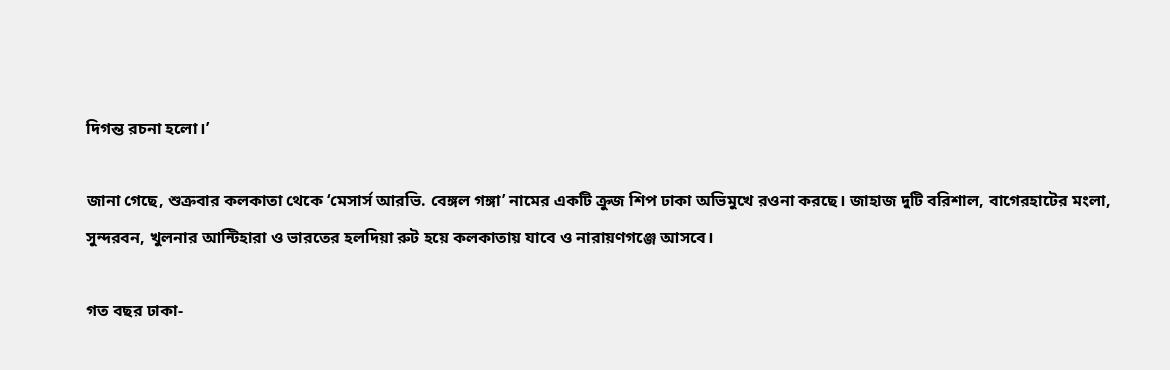দিগন্ত রচনা হলো।’

জানা গেছে, শুক্রবার কলকাতা থেকে ‘মেসার্স আরভি. বেঙ্গল গঙ্গা’ নামের একটি ক্রুজ শিপ ঢাকা অভিমুখে রওনা করছে। জাহাজ দুটি বরিশাল, বাগেরহাটের মংলা, সুন্দরবন, খুলনার আন্টিহারা ও ভারতের হলদিয়া রুট হয়ে কলকাতায় যাবে ও নারায়ণগঞ্জে আসবে।

গত বছর ঢাকা-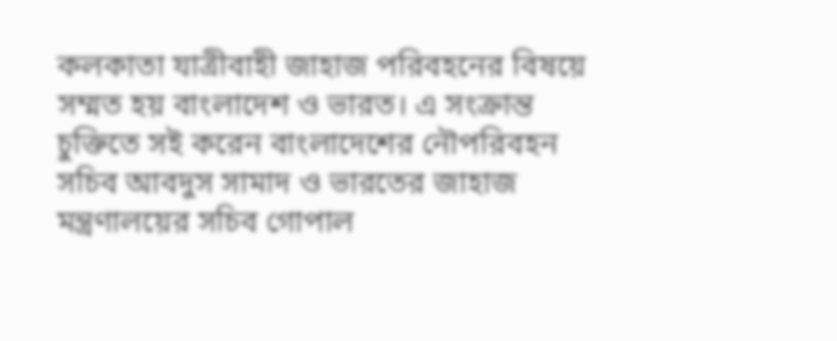কলকাতা যাত্রীবাহী জাহাজ পরিবহনের বিষয়ে সম্মত হয় বাংলাদেশ ও ভারত। এ সংক্রান্ত চুক্তিতে সই করেন বাংলাদেশের নৌপরিবহন সচিব আবদুস সামাদ ও ভারতের জাহাজ মন্ত্রণালয়ের সচিব গোপাল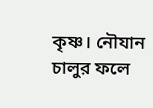কৃষ্ণ। নৌযান চালুর ফলে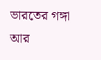ভারতের গঙ্গা আর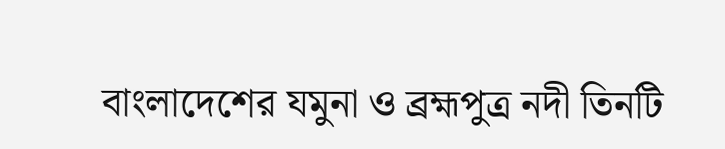বাংলাদেশের যমুনা ও ব্রহ্মপুত্র নদী তিনটি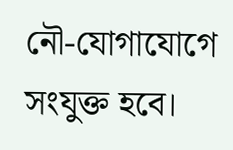নৌ-যোগাযোগে সংযুক্ত হবে।